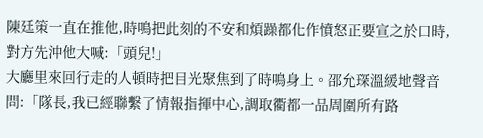陳廷策一直在推他,時鳴把此刻的不安和煩躁都化作憤怒正要宣之於口時,對方先沖他大喊:「頭兒!」
大廳里來回行走的人頓時把目光聚焦到了時鳴身上。邵允琛溫緩地聲音問:「隊長,我已經聯繫了情報指揮中心,調取衢都一品周圍所有路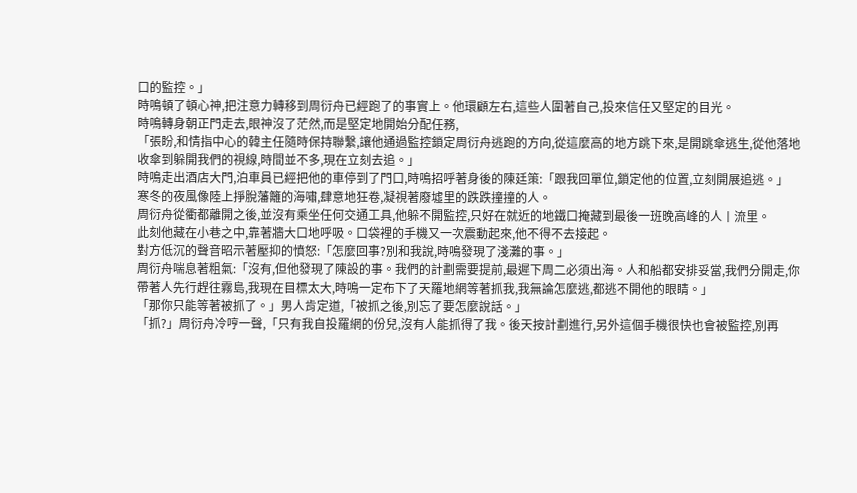口的監控。」
時鳴頓了頓心神,把注意力轉移到周衍舟已經跑了的事實上。他環顧左右,這些人圍著自己,投來信任又堅定的目光。
時鳴轉身朝正門走去,眼神沒了茫然,而是堅定地開始分配任務,
「張盼,和情指中心的韓主任隨時保持聯繫,讓他通過監控鎖定周衍舟逃跑的方向,從這麼高的地方跳下來,是開跳傘逃生,從他落地收傘到躲開我們的視線,時間並不多,現在立刻去追。」
時鳴走出酒店大門,泊車員已經把他的車停到了門口,時鳴招呼著身後的陳廷策:「跟我回單位,鎖定他的位置,立刻開展追逃。」
寒冬的夜風像陸上掙脫藩籬的海嘯,肆意地狂卷,凝視著廢墟里的跌跌撞撞的人。
周衍舟從衢都離開之後,並沒有乘坐任何交通工具,他躲不開監控,只好在就近的地鐵口掩藏到最後一班晚高峰的人丨流里。
此刻他藏在小巷之中,靠著牆大口地呼吸。口袋裡的手機又一次震動起來,他不得不去接起。
對方低沉的聲音昭示著壓抑的憤怒:「怎麼回事?別和我說,時鳴發現了淺灘的事。」
周衍舟喘息著粗氣:「沒有,但他發現了陳設的事。我們的計劃需要提前,最遲下周二必須出海。人和船都安排妥當,我們分開走,你帶著人先行趕往霧島,我現在目標太大,時鳴一定布下了天羅地網等著抓我,我無論怎麼逃,都逃不開他的眼睛。」
「那你只能等著被抓了。」男人肯定道,「被抓之後,別忘了要怎麼說話。」
「抓?」周衍舟冷哼一聲,「只有我自投羅網的份兒,沒有人能抓得了我。後天按計劃進行,另外這個手機很快也會被監控,別再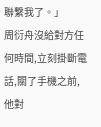聯繫我了。」
周衍舟沒給對方任何時間,立刻掛斷電話,關了手機之前,他對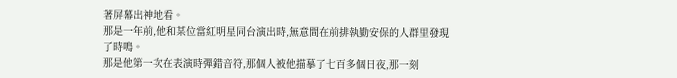著屏幕出神地看。
那是一年前,他和某位當紅明星同台演出時,無意間在前排執勤安保的人群里發現了時鳴。
那是他第一次在表演時彈錯音符,那個人被他描摹了七百多個日夜,那一刻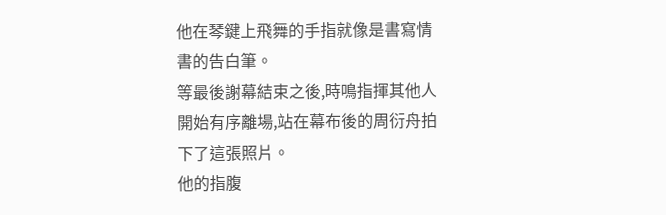他在琴鍵上飛舞的手指就像是書寫情書的告白筆。
等最後謝幕結束之後,時鳴指揮其他人開始有序離場,站在幕布後的周衍舟拍下了這張照片。
他的指腹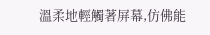溫柔地輕觸著屏幕,仿佛能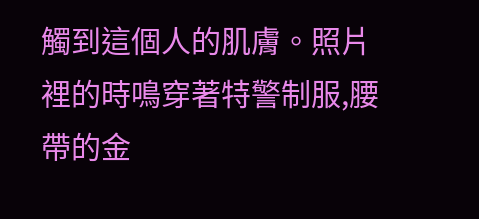觸到這個人的肌膚。照片裡的時鳴穿著特警制服,腰帶的金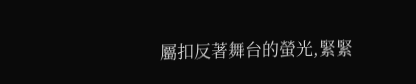屬扣反著舞台的螢光,緊緊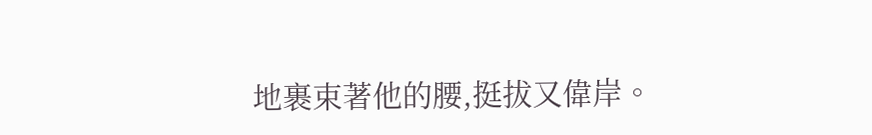地裹束著他的腰,挺拔又偉岸。